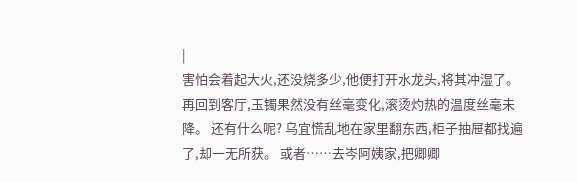|
害怕会着起大火,还没烧多少,他便打开水龙头,将其冲湿了。 再回到客厅,玉镯果然没有丝毫变化,滚烫灼热的温度丝毫未降。 还有什么呢? 乌宜慌乱地在家里翻东西,柜子抽屉都找遍了,却一无所获。 或者……去岑阿姨家,把卿卿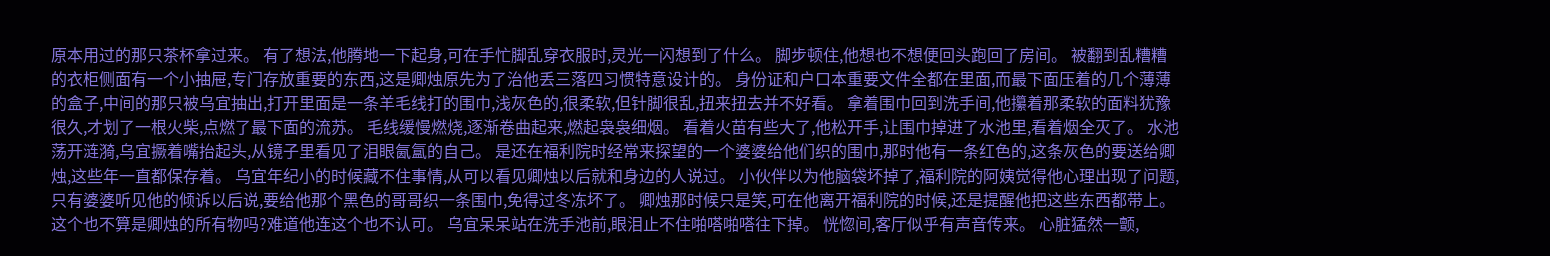原本用过的那只茶杯拿过来。 有了想法,他腾地一下起身,可在手忙脚乱穿衣服时,灵光一闪想到了什么。 脚步顿住,他想也不想便回头跑回了房间。 被翻到乱糟糟的衣柜侧面有一个小抽屉,专门存放重要的东西,这是卿烛原先为了治他丢三落四习惯特意设计的。 身份证和户口本重要文件全都在里面,而最下面压着的几个薄薄的盒子,中间的那只被乌宜抽出,打开里面是一条羊毛线打的围巾,浅灰色的,很柔软,但针脚很乱,扭来扭去并不好看。 拿着围巾回到洗手间,他攥着那柔软的面料犹豫很久,才划了一根火柴,点燃了最下面的流苏。 毛线缓慢燃烧,逐渐卷曲起来,燃起袅袅细烟。 看着火苗有些大了,他松开手,让围巾掉进了水池里,看着烟全灭了。 水池荡开涟漪,乌宜撅着嘴抬起头,从镜子里看见了泪眼氤氲的自己。 是还在福利院时经常来探望的一个婆婆给他们织的围巾,那时他有一条红色的,这条灰色的要送给卿烛,这些年一直都保存着。 乌宜年纪小的时候藏不住事情,从可以看见卿烛以后就和身边的人说过。 小伙伴以为他脑袋坏掉了,福利院的阿姨觉得他心理出现了问题,只有婆婆听见他的倾诉以后说,要给他那个黑色的哥哥织一条围巾,免得过冬冻坏了。 卿烛那时候只是笑,可在他离开福利院的时候,还是提醒他把这些东西都带上。 这个也不算是卿烛的所有物吗?难道他连这个也不认可。 乌宜呆呆站在洗手池前,眼泪止不住啪嗒啪嗒往下掉。 恍惚间,客厅似乎有声音传来。 心脏猛然一颤,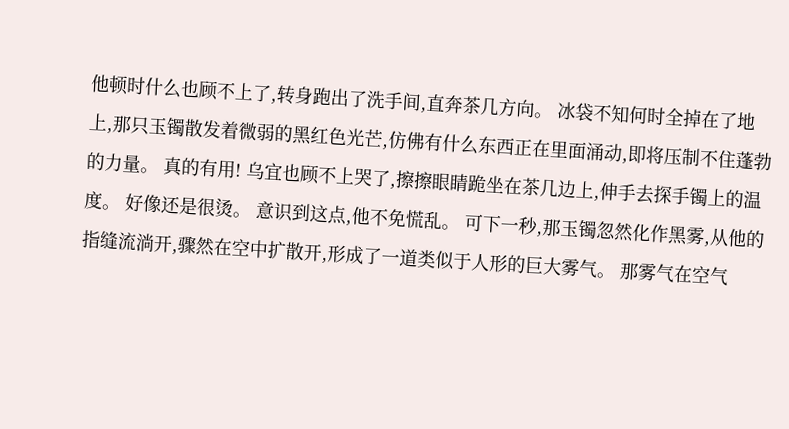他顿时什么也顾不上了,转身跑出了洗手间,直奔茶几方向。 冰袋不知何时全掉在了地上,那只玉镯散发着微弱的黑红色光芒,仿佛有什么东西正在里面涌动,即将压制不住蓬勃的力量。 真的有用! 乌宜也顾不上哭了,擦擦眼睛跪坐在茶几边上,伸手去探手镯上的温度。 好像还是很烫。 意识到这点,他不免慌乱。 可下一秒,那玉镯忽然化作黑雾,从他的指缝流淌开,骤然在空中扩散开,形成了一道类似于人形的巨大雾气。 那雾气在空气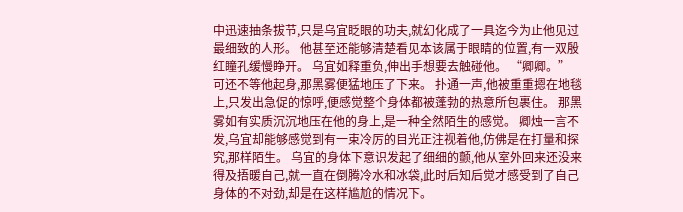中迅速抽条拔节,只是乌宜眨眼的功夫,就幻化成了一具迄今为止他见过最细致的人形。 他甚至还能够清楚看见本该属于眼睛的位置,有一双殷红瞳孔缓慢睁开。 乌宜如释重负,伸出手想要去触碰他。 “卿卿。” 可还不等他起身,那黑雾便猛地压了下来。 扑通一声,他被重重摁在地毯上,只发出急促的惊呼,便感觉整个身体都被蓬勃的热意所包裹住。 那黑雾如有实质沉沉地压在他的身上,是一种全然陌生的感觉。 卿烛一言不发,乌宜却能够感觉到有一束冷厉的目光正注视着他,仿佛是在打量和探究,那样陌生。 乌宜的身体下意识发起了细细的颤,他从室外回来还没来得及捂暖自己,就一直在倒腾冷水和冰袋,此时后知后觉才感受到了自己身体的不对劲,却是在这样尴尬的情况下。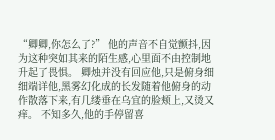“卿卿,你怎么了?” 他的声音不自觉颤抖,因为这种突如其来的陌生感,心里面不由控制地升起了畏惧。 卿烛并没有回应他,只是俯身细细端详他,黑雾幻化成的长发随着他俯身的动作散落下来,有几缕垂在乌宜的脸颊上,又烫又痒。 不知多久,他的手停留喜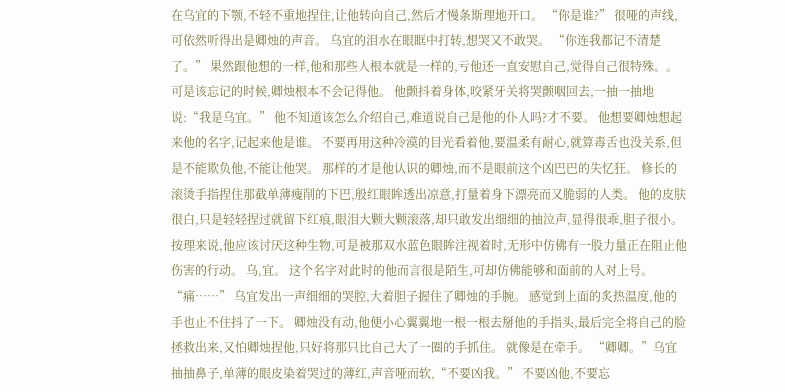在乌宜的下颚,不轻不重地捏住,让他转向自己,然后才慢条斯理地开口。 “你是谁?” 很哑的声线,可依然听得出是卿烛的声音。 乌宜的泪水在眼眶中打转,想哭又不敢哭。 “你连我都记不清楚了。” 果然跟他想的一样,他和那些人根本就是一样的,亏他还一直安慰自己,觉得自己很特殊。。 可是该忘记的时候,卿烛根本不会记得他。 他颤抖着身体,咬紧牙关将哭颤咽回去,一抽一抽地说:“我是乌宜。” 他不知道该怎么介绍自己,难道说自己是他的仆人吗?才不要。 他想要卿烛想起来他的名字,记起来他是谁。 不要再用这种冷漠的目光看着他,要温柔有耐心,就算毒舌也没关系,但是不能欺负他,不能让他哭。 那样的才是他认识的卿烛,而不是眼前这个凶巴巴的失忆狂。 修长的滚烫手指捏住那截单薄瘦削的下巴,殷红眼眸透出凉意,打量着身下漂亮而又脆弱的人类。 他的皮肤很白,只是轻轻捏过就留下红痕,眼泪大颗大颗滚落,却只敢发出细细的抽泣声,显得很乖,胆子很小。 按理来说,他应该讨厌这种生物,可是被那双水蓝色眼眸注视着时,无形中仿佛有一股力量正在阻止他伤害的行动。 乌,宜。 这个名字对此时的他而言很是陌生,可却仿佛能够和面前的人对上号。 “痛……” 乌宜发出一声细细的哭腔,大着胆子握住了卿烛的手腕。 感觉到上面的炙热温度,他的手也止不住抖了一下。 卿烛没有动,他便小心翼翼地一根一根去掰他的手指头,最后完全将自己的脸拯救出来,又怕卿烛捏他,只好将那只比自己大了一圈的手抓住。 就像是在牵手。 “卿卿。”乌宜抽抽鼻子,单薄的眼皮染着哭过的薄红,声音哑而软,“不要凶我。” 不要凶他,不要忘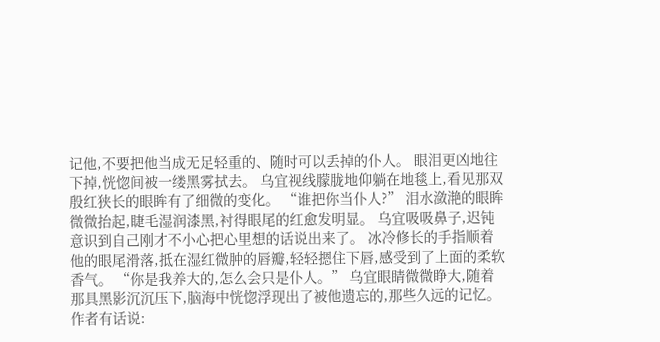记他,不要把他当成无足轻重的、随时可以丢掉的仆人。 眼泪更凶地往下掉,恍惚间被一缕黑雾拭去。 乌宜视线朦胧地仰躺在地毯上,看见那双殷红狭长的眼眸有了细微的变化。 “谁把你当仆人?” 泪水潋滟的眼眸微微抬起,睫毛湿润漆黑,衬得眼尾的红愈发明显。 乌宜吸吸鼻子,迟钝意识到自己刚才不小心把心里想的话说出来了。 冰冷修长的手指顺着他的眼尾滑落,抵在湿红微肿的唇瓣,轻轻摁住下唇,感受到了上面的柔软香气。 “你是我养大的,怎么会只是仆人。” 乌宜眼睛微微睁大,随着那具黑影沉沉压下,脑海中恍惚浮现出了被他遗忘的,那些久远的记忆。 作者有话说: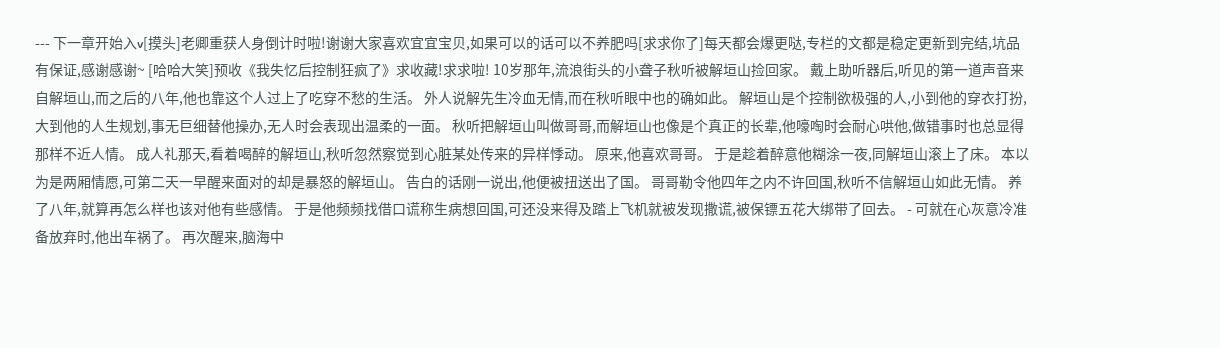--- 下一章开始入v[摸头]老卿重获人身倒计时啦!谢谢大家喜欢宜宜宝贝,如果可以的话可以不养肥吗[求求你了]每天都会爆更哒,专栏的文都是稳定更新到完结,坑品有保证,感谢感谢~ [哈哈大笑]预收《我失忆后控制狂疯了》求收藏!求求啦! 10岁那年,流浪街头的小聋子秋听被解垣山捡回家。 戴上助听器后,听见的第一道声音来自解垣山,而之后的八年,他也靠这个人过上了吃穿不愁的生活。 外人说解先生冷血无情,而在秋听眼中也的确如此。 解垣山是个控制欲极强的人,小到他的穿衣打扮,大到他的人生规划,事无巨细替他操办,无人时会表现出温柔的一面。 秋听把解垣山叫做哥哥,而解垣山也像是个真正的长辈,他嚎啕时会耐心哄他,做错事时也总显得那样不近人情。 成人礼那天,看着喝醉的解垣山,秋听忽然察觉到心脏某处传来的异样悸动。 原来,他喜欢哥哥。 于是趁着醉意他糊涂一夜,同解垣山滚上了床。 本以为是两厢情愿,可第二天一早醒来面对的却是暴怒的解垣山。 告白的话刚一说出,他便被扭送出了国。 哥哥勒令他四年之内不许回国,秋听不信解垣山如此无情。 养了八年,就算再怎么样也该对他有些感情。 于是他频频找借口谎称生病想回国,可还没来得及踏上飞机就被发现撒谎,被保镖五花大绑带了回去。 - 可就在心灰意冷准备放弃时,他出车祸了。 再次醒来,脑海中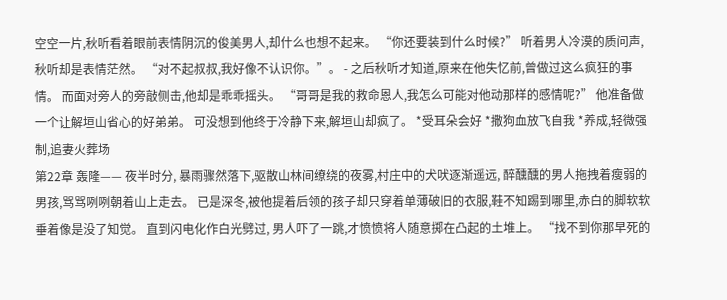空空一片,秋听看着眼前表情阴沉的俊美男人,却什么也想不起来。 “你还要装到什么时候?” 听着男人冷漠的质问声,秋听却是表情茫然。 “对不起叔叔,我好像不认识你。”。 - 之后秋听才知道,原来在他失忆前,曾做过这么疯狂的事情。 而面对旁人的旁敲侧击,他却是乖乖摇头。 “哥哥是我的救命恩人,我怎么可能对他动那样的感情呢?” 他准备做一个让解垣山省心的好弟弟。 可没想到他终于冷静下来,解垣山却疯了。 *受耳朵会好 *撒狗血放飞自我 *养成,轻微强制,追妻火葬场
第22章 轰隆—— 夜半时分, 暴雨骤然落下,驱散山林间缭绕的夜雾,村庄中的犬吠逐渐遥远, 醉醺醺的男人拖拽着瘦弱的男孩,骂骂咧咧朝着山上走去。 已是深冬,被他提着后领的孩子却只穿着单薄破旧的衣服,鞋不知踢到哪里,赤白的脚软软垂着像是没了知觉。 直到闪电化作白光劈过, 男人吓了一跳,才愤愤将人随意掷在凸起的土堆上。 “找不到你那早死的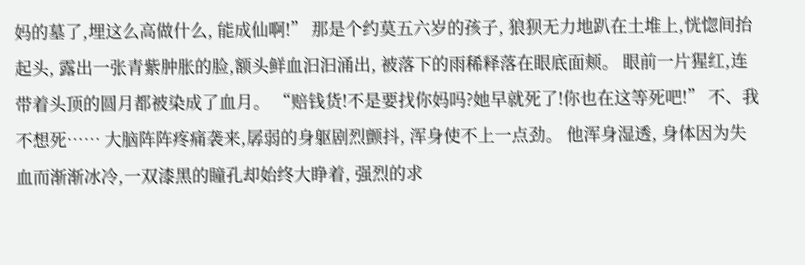妈的墓了,埋这么高做什么, 能成仙啊!” 那是个约莫五六岁的孩子, 狼狈无力地趴在土堆上,恍惚间抬起头, 露出一张青紫肿胀的脸,额头鲜血汩汩涌出, 被落下的雨稀释落在眼底面颊。 眼前一片猩红,连带着头顶的圆月都被染成了血月。 “赔钱货!不是要找你妈吗?她早就死了!你也在这等死吧!” 不、我不想死…… 大脑阵阵疼痛袭来,孱弱的身躯剧烈颤抖, 浑身使不上一点劲。 他浑身湿透, 身体因为失血而渐渐冰冷,一双漆黑的瞳孔却始终大睁着, 强烈的求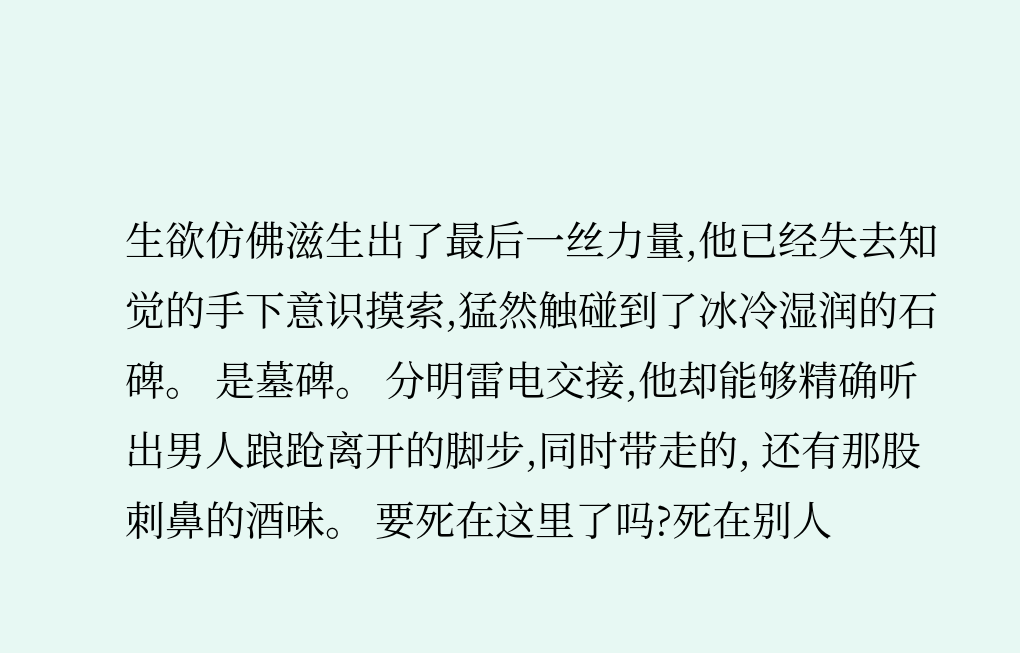生欲仿佛滋生出了最后一丝力量,他已经失去知觉的手下意识摸索,猛然触碰到了冰冷湿润的石碑。 是墓碑。 分明雷电交接,他却能够精确听出男人踉跄离开的脚步,同时带走的, 还有那股刺鼻的酒味。 要死在这里了吗?死在别人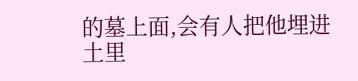的墓上面,会有人把他埋进土里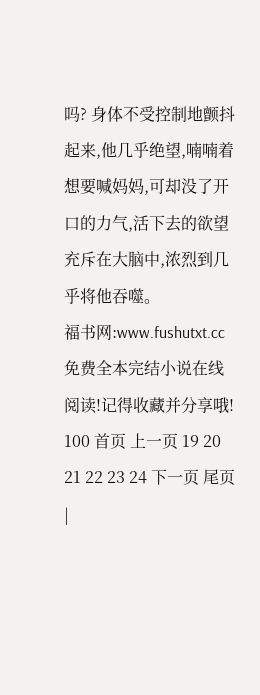吗? 身体不受控制地颤抖起来,他几乎绝望,喃喃着想要喊妈妈,可却没了开口的力气,活下去的欲望充斥在大脑中,浓烈到几乎将他吞噬。
福书网:www.fushutxt.cc免费全本完结小说在线阅读!记得收藏并分享哦!
100 首页 上一页 19 20 21 22 23 24 下一页 尾页
|